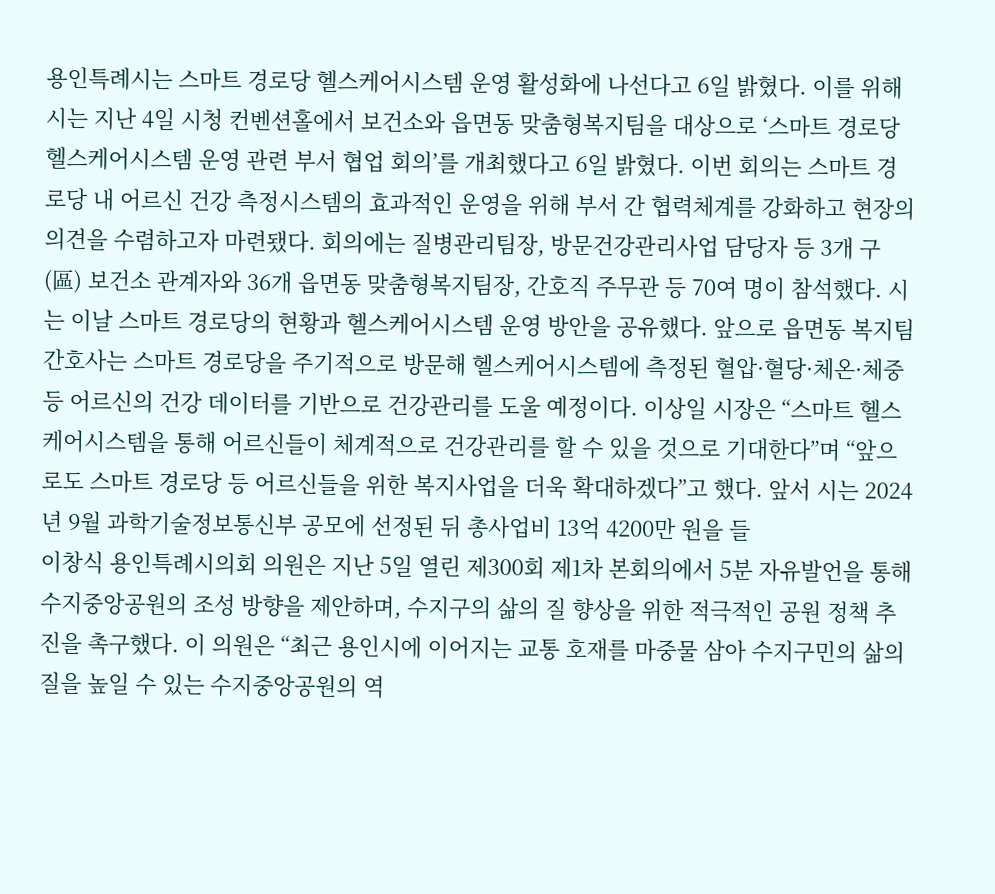용인특례시는 스마트 경로당 헬스케어시스템 운영 활성화에 나선다고 6일 밝혔다. 이를 위해 시는 지난 4일 시청 컨벤션홀에서 보건소와 읍면동 맞춤형복지팀을 대상으로 ‘스마트 경로당 헬스케어시스템 운영 관련 부서 협업 회의’를 개최했다고 6일 밝혔다. 이번 회의는 스마트 경로당 내 어르신 건강 측정시스템의 효과적인 운영을 위해 부서 간 협력체계를 강화하고 현장의 의견을 수렴하고자 마련됐다. 회의에는 질병관리팀장, 방문건강관리사업 담당자 등 3개 구(區) 보건소 관계자와 36개 읍면동 맞춤형복지팀장, 간호직 주무관 등 70여 명이 참석했다. 시는 이날 스마트 경로당의 현황과 헬스케어시스템 운영 방안을 공유했다. 앞으로 읍면동 복지팀 간호사는 스마트 경로당을 주기적으로 방문해 헬스케어시스템에 측정된 혈압·혈당·체온·체중 등 어르신의 건강 데이터를 기반으로 건강관리를 도울 예정이다. 이상일 시장은 “스마트 헬스케어시스템을 통해 어르신들이 체계적으로 건강관리를 할 수 있을 것으로 기대한다”며 “앞으로도 스마트 경로당 등 어르신들을 위한 복지사업을 더욱 확대하겠다”고 했다. 앞서 시는 2024년 9월 과학기술정보통신부 공모에 선정된 뒤 총사업비 13억 4200만 원을 들
이창식 용인특례시의회 의원은 지난 5일 열린 제300회 제1차 본회의에서 5분 자유발언을 통해 수지중앙공원의 조성 방향을 제안하며, 수지구의 삶의 질 향상을 위한 적극적인 공원 정책 추진을 촉구했다. 이 의원은 “최근 용인시에 이어지는 교통 호재를 마중물 삼아 수지구민의 삶의 질을 높일 수 있는 수지중앙공원의 역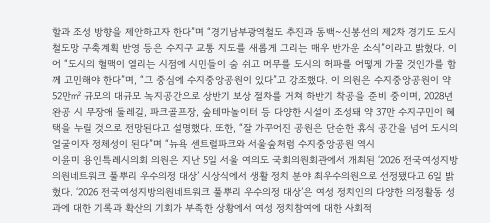할과 조성 방향을 제안하고자 한다”며 “경기남부광역철도 추진과 동백~신봉선의 제2차 경기도 도시철도망 구축계획 반영 등은 수지구 교통 지도를 새롭게 그리는 매우 반가운 소식”이라고 밝혔다. 이어 “도시의 혈맥이 열리는 시점에 시민들이 숨 쉬고 머무를 도시의 허파를 어떻게 가꿀 것인가를 함께 고민해야 한다”며, “그 중심에 수지중앙공원이 있다”고 강조했다. 이 의원은 수지중앙공원이 약 52만㎡ 규모의 대규모 녹지공간으로 상반기 보상 절차를 거쳐 하반기 착공을 준비 중이며, 2028년 완공 시 무장애 둘레길, 파크골프장, 숲테마놀이터 등 다양한 시설이 조성돼 약 37만 수지구민이 혜택을 누릴 것으로 전망된다고 설명했다. 또한, “잘 가꾸어진 공원은 단순한 휴식 공간을 넘어 도시의 얼굴이자 정체성이 된다”며 “뉴욕 센트럴파크와 서울숲처럼 수지중앙공원 역시
이윤미 용인특례시의회 의원은 지난 5일 서울 여의도 국회의원회관에서 개최된 ‘2026 전국여성지방의원네트워크 풀뿌리 우수의정 대상’ 시상식에서 생활 정치 분야 최우수의원으로 선정됐다고 6일 밝혔다. ‘2026 전국여성지방의원네트워크 풀뿌리 우수의정 대상’은 여성 정치인의 다양한 의정활동 성과에 대한 기록과 확산의 기회가 부족한 상황에서 여성 정치참여에 대한 사회적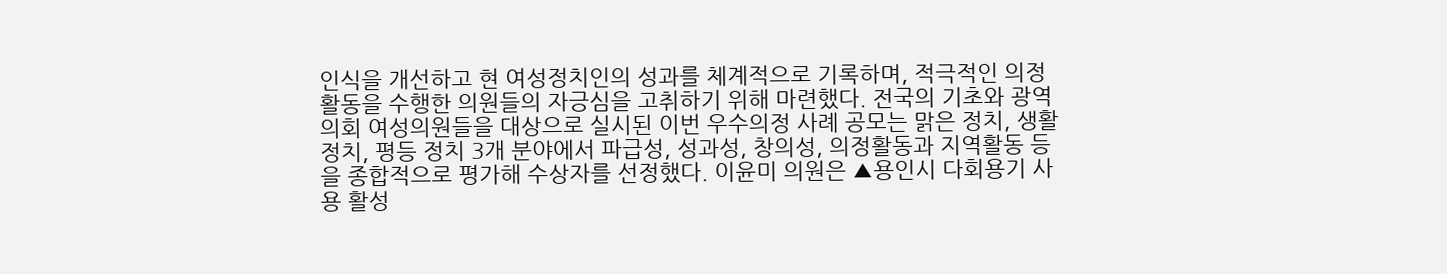인식을 개선하고 현 여성정치인의 성과를 체계적으로 기록하며, 적극적인 의정활동을 수행한 의원들의 자긍심을 고취하기 위해 마련했다. 전국의 기초와 광역의회 여성의원들을 대상으로 실시된 이번 우수의정 사례 공모는 맑은 정치, 생활 정치, 평등 정치 3개 분야에서 파급성, 성과성, 창의성, 의정활동과 지역활동 등을 종합적으로 평가해 수상자를 선정했다. 이윤미 의원은 ▲용인시 다회용기 사용 활성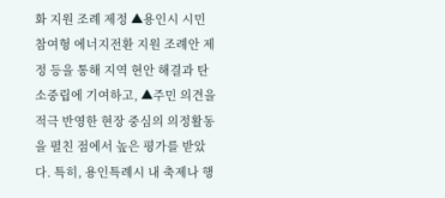화 지원 조례 제정 ▲용인시 시민참여형 에너지전환 지원 조례안 제정 등을 통해 지역 현안 해결과 탄소중립에 기여하고, ▲주민 의견을 적극 반영한 현장 중심의 의정활동을 펼친 점에서 높은 평가를 받았다. 특히, 용인특례시 내 축제나 행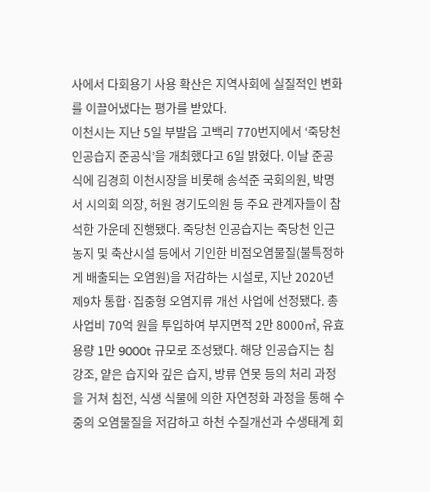사에서 다회용기 사용 확산은 지역사회에 실질적인 변화를 이끌어냈다는 평가를 받았다.
이천시는 지난 5일 부발읍 고백리 770번지에서 ‘죽당천 인공습지 준공식’을 개최했다고 6일 밝혔다. 이날 준공식에 김경희 이천시장을 비롯해 송석준 국회의원, 박명서 시의회 의장, 허원 경기도의원 등 주요 관계자들이 참석한 가운데 진행됐다. 죽당천 인공습지는 죽당천 인근 농지 및 축산시설 등에서 기인한 비점오염물질(불특정하게 배출되는 오염원)을 저감하는 시설로, 지난 2020년 제9차 통합·집중형 오염지류 개선 사업에 선정됐다. 총사업비 70억 원을 투입하여 부지면적 2만 8000㎡, 유효용량 1만 9000t 규모로 조성됐다. 해당 인공습지는 침강조, 얕은 습지와 깊은 습지, 방류 연못 등의 처리 과정을 거쳐 침전, 식생 식물에 의한 자연정화 과정을 통해 수중의 오염물질을 저감하고 하천 수질개선과 수생태계 회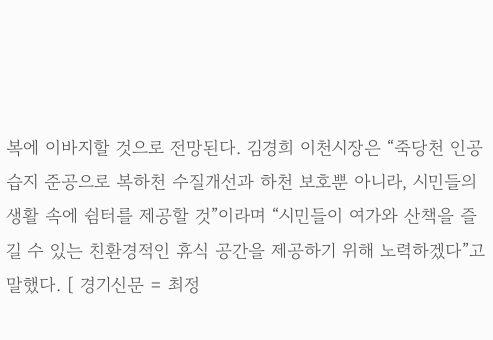복에 이바지할 것으로 전망된다. 김경희 이천시장은 “죽당천 인공습지 준공으로 복하천 수질개선과 하천 보호뿐 아니라, 시민들의 생활 속에 쉼터를 제공할 것”이라며 “시민들이 여가와 산책을 즐길 수 있는 친환경적인 휴식 공간을 제공하기 위해 노력하겠다”고 말했다. [ 경기신문 = 최정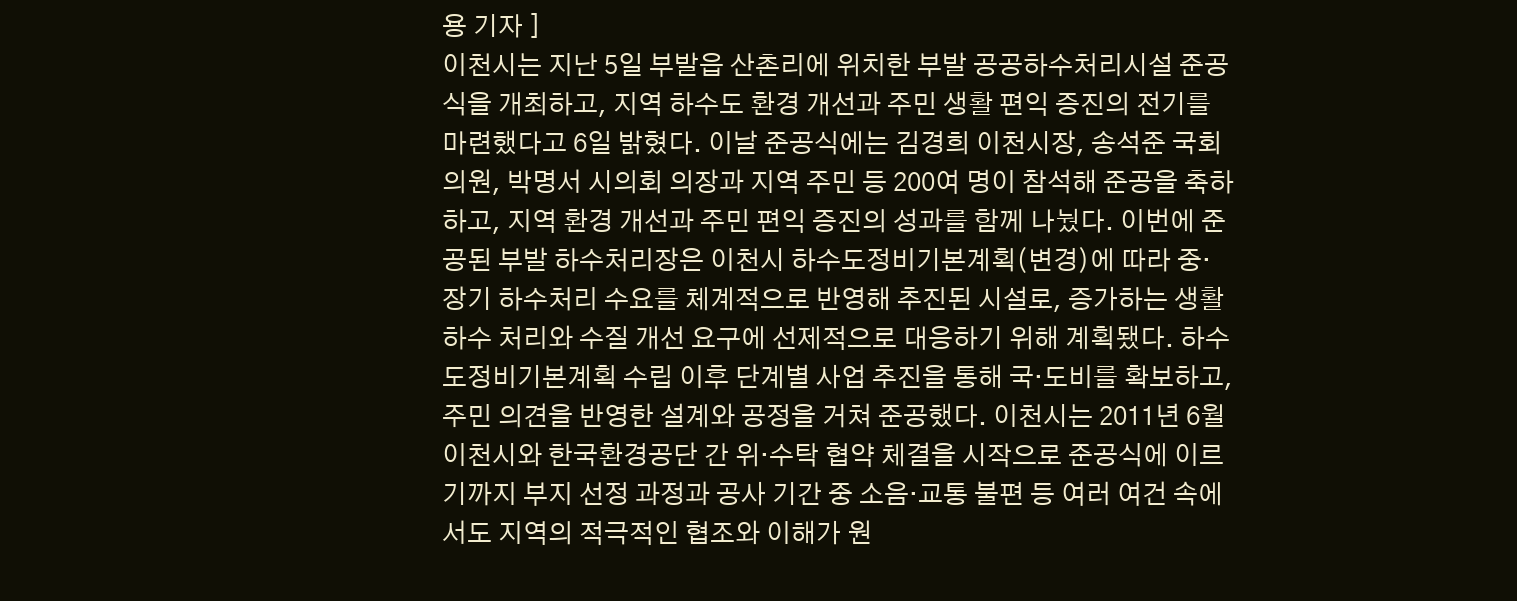용 기자 ]
이천시는 지난 5일 부발읍 산촌리에 위치한 부발 공공하수처리시설 준공식을 개최하고, 지역 하수도 환경 개선과 주민 생활 편익 증진의 전기를 마련했다고 6일 밝혔다. 이날 준공식에는 김경희 이천시장, 송석준 국회의원, 박명서 시의회 의장과 지역 주민 등 200여 명이 참석해 준공을 축하하고, 지역 환경 개선과 주민 편익 증진의 성과를 함께 나눴다. 이번에 준공된 부발 하수처리장은 이천시 하수도정비기본계획(변경)에 따라 중·장기 하수처리 수요를 체계적으로 반영해 추진된 시설로, 증가하는 생활하수 처리와 수질 개선 요구에 선제적으로 대응하기 위해 계획됐다. 하수도정비기본계획 수립 이후 단계별 사업 추진을 통해 국·도비를 확보하고, 주민 의견을 반영한 설계와 공정을 거쳐 준공했다. 이천시는 2011년 6월 이천시와 한국환경공단 간 위·수탁 협약 체결을 시작으로 준공식에 이르기까지 부지 선정 과정과 공사 기간 중 소음·교통 불편 등 여러 여건 속에서도 지역의 적극적인 협조와 이해가 원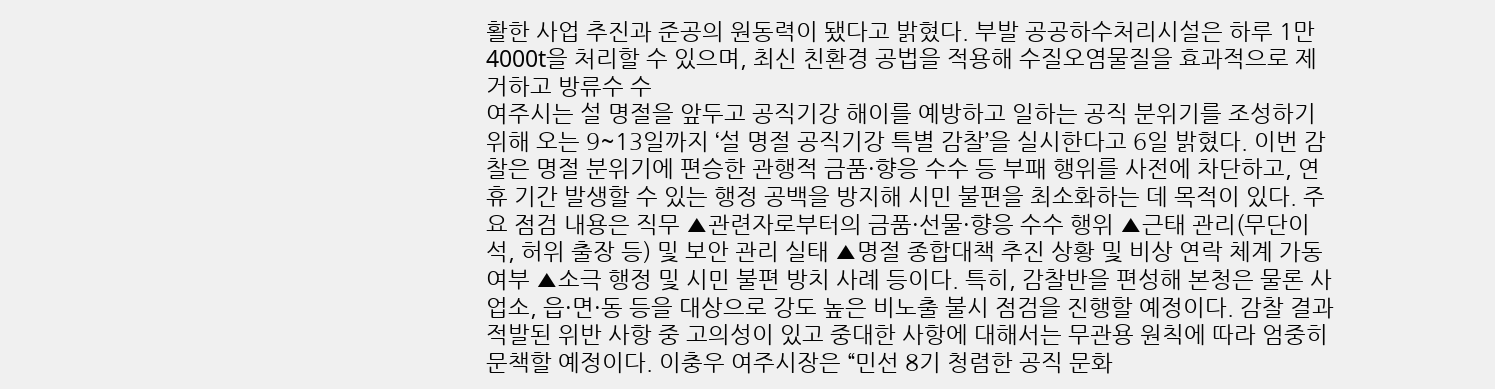활한 사업 추진과 준공의 원동력이 됐다고 밝혔다. 부발 공공하수처리시설은 하루 1만 4000t을 처리할 수 있으며, 최신 친환경 공법을 적용해 수질오염물질을 효과적으로 제거하고 방류수 수
여주시는 설 명절을 앞두고 공직기강 해이를 예방하고 일하는 공직 분위기를 조성하기 위해 오는 9~13일까지 ‘설 명절 공직기강 특별 감찰’을 실시한다고 6일 밝혔다. 이번 감찰은 명절 분위기에 편승한 관행적 금품·향응 수수 등 부패 행위를 사전에 차단하고, 연휴 기간 발생할 수 있는 행정 공백을 방지해 시민 불편을 최소화하는 데 목적이 있다. 주요 점검 내용은 직무 ▲관련자로부터의 금품·선물·향응 수수 행위 ▲근태 관리(무단이석, 허위 출장 등) 및 보안 관리 실태 ▲명절 종합대책 추진 상황 및 비상 연락 체계 가동 여부 ▲소극 행정 및 시민 불편 방치 사례 등이다. 특히, 감찰반을 편성해 본청은 물론 사업소, 읍·면·동 등을 대상으로 강도 높은 비노출 불시 점검을 진행할 예정이다. 감찰 결과 적발된 위반 사항 중 고의성이 있고 중대한 사항에 대해서는 무관용 원칙에 따라 엄중히 문책할 예정이다. 이충우 여주시장은 “민선 8기 청렴한 공직 문화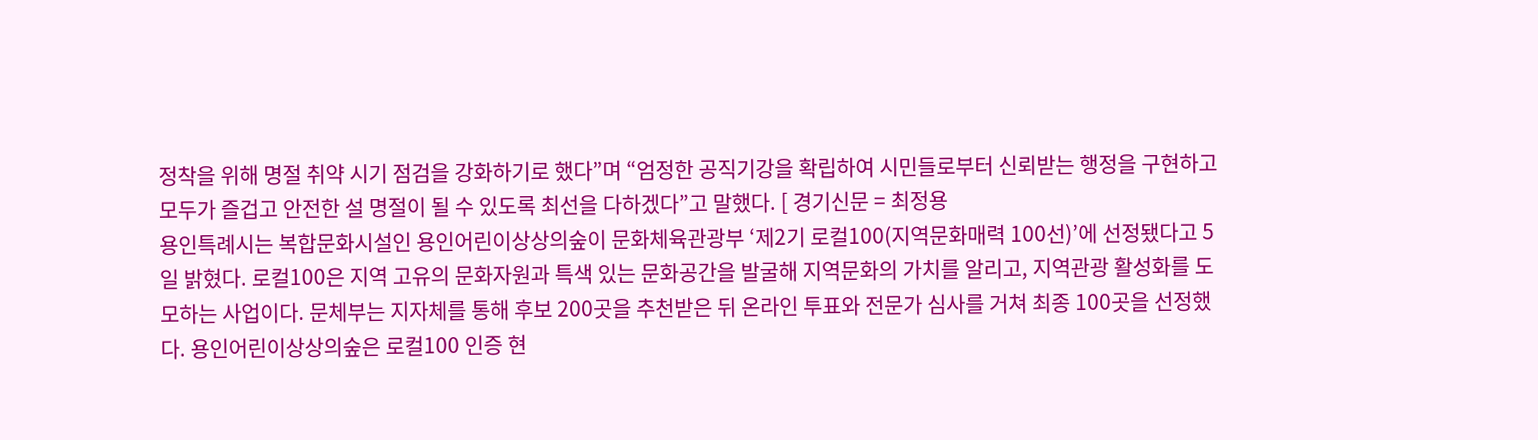정착을 위해 명절 취약 시기 점검을 강화하기로 했다”며 “엄정한 공직기강을 확립하여 시민들로부터 신뢰받는 행정을 구현하고 모두가 즐겁고 안전한 설 명절이 될 수 있도록 최선을 다하겠다”고 말했다. [ 경기신문 = 최정용
용인특례시는 복합문화시설인 용인어린이상상의숲이 문화체육관광부 ‘제2기 로컬100(지역문화매력 100선)’에 선정됐다고 5일 밝혔다. 로컬100은 지역 고유의 문화자원과 특색 있는 문화공간을 발굴해 지역문화의 가치를 알리고, 지역관광 활성화를 도모하는 사업이다. 문체부는 지자체를 통해 후보 200곳을 추천받은 뒤 온라인 투표와 전문가 심사를 거쳐 최종 100곳을 선정했다. 용인어린이상상의숲은 로컬100 인증 현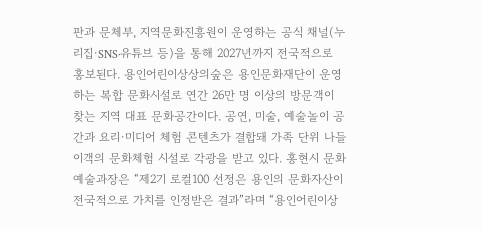판과 문체부, 지역문화진흥원이 운영하는 공식 채널(누리집·SNS·유튜브 등)을 통해 2027년까지 전국적으로 홍보된다. 용인어린이상상의숲은 용인문화재단이 운영하는 복합 문화시설로 연간 26만 명 이상의 방문객이 찾는 지역 대표 문화공간이다. 공연, 미술, 예술놀이 공간과 요리·미디어 체험 콘텐츠가 결합돼 가족 단위 나들이객의 문화체험 시설로 각광을 받고 있다. 홍현시 문화예술과장은 “제2기 로컬100 선정은 용인의 문화자산이 전국적으로 가치를 인정받은 결과”라며 “용인어린이상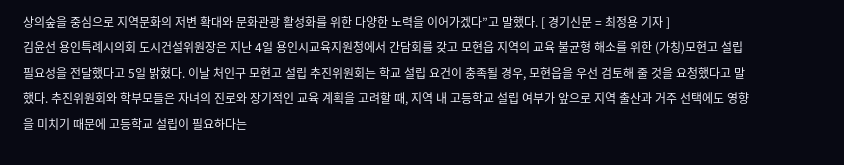상의숲을 중심으로 지역문화의 저변 확대와 문화관광 활성화를 위한 다양한 노력을 이어가겠다”고 말했다. [ 경기신문 = 최정용 기자 ]
김윤선 용인특례시의회 도시건설위원장은 지난 4일 용인시교육지원청에서 간담회를 갖고 모현읍 지역의 교육 불균형 해소를 위한 (가칭)모현고 설립 필요성을 전달했다고 5일 밝혔다. 이날 처인구 모현고 설립 추진위원회는 학교 설립 요건이 충족될 경우, 모현읍을 우선 검토해 줄 것을 요청했다고 말했다. 추진위원회와 학부모들은 자녀의 진로와 장기적인 교육 계획을 고려할 때, 지역 내 고등학교 설립 여부가 앞으로 지역 출산과 거주 선택에도 영향을 미치기 때문에 고등학교 설립이 필요하다는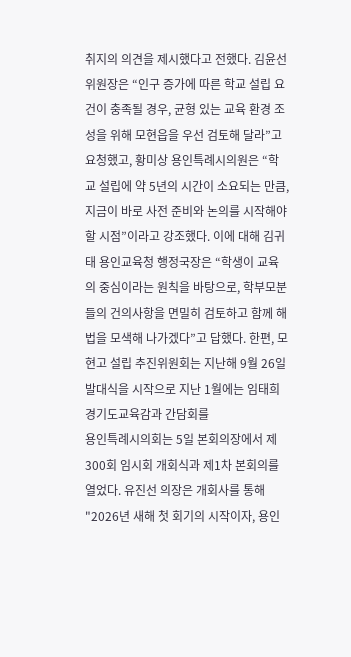취지의 의견을 제시했다고 전했다. 김윤선 위원장은 “인구 증가에 따른 학교 설립 요건이 충족될 경우, 균형 있는 교육 환경 조성을 위해 모현읍을 우선 검토해 달라”고 요청했고, 황미상 용인특례시의원은 “학교 설립에 약 5년의 시간이 소요되는 만큼, 지금이 바로 사전 준비와 논의를 시작해야 할 시점”이라고 강조했다. 이에 대해 김귀태 용인교육청 행정국장은 “학생이 교육의 중심이라는 원칙을 바탕으로, 학부모분들의 건의사항을 면밀히 검토하고 함께 해법을 모색해 나가겠다”고 답했다. 한편, 모현고 설립 추진위원회는 지난해 9월 26일 발대식을 시작으로 지난 1월에는 임태희 경기도교육감과 간담회를
용인특례시의회는 5일 본회의장에서 제300회 임시회 개회식과 제1차 본회의를 열었다. 유진선 의장은 개회사를 통해 "2026년 새해 첫 회기의 시작이자, 용인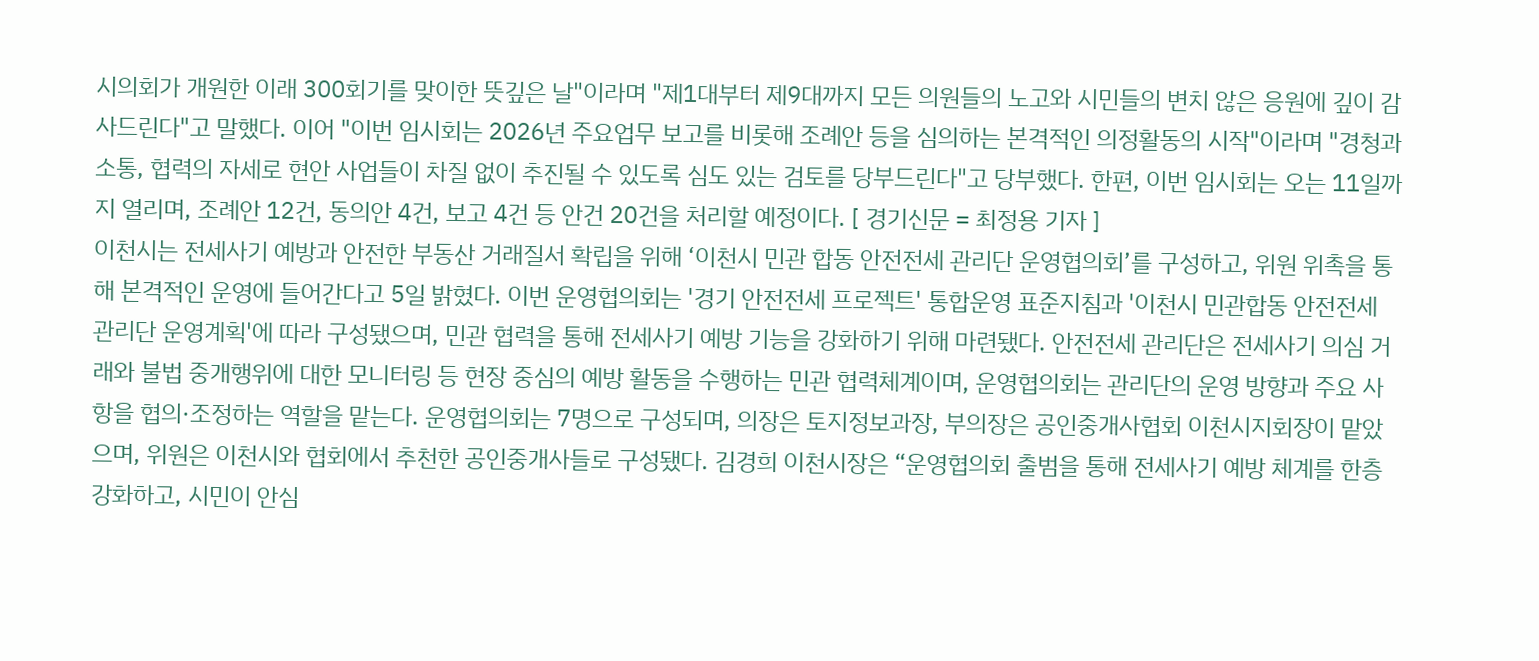시의회가 개원한 이래 300회기를 맞이한 뜻깊은 날"이라며 "제1대부터 제9대까지 모든 의원들의 노고와 시민들의 변치 않은 응원에 깊이 감사드린다"고 말했다. 이어 "이번 임시회는 2026년 주요업무 보고를 비롯해 조례안 등을 심의하는 본격적인 의정활동의 시작"이라며 "경청과 소통, 협력의 자세로 현안 사업들이 차질 없이 추진될 수 있도록 심도 있는 검토를 당부드린다"고 당부했다. 한편, 이번 임시회는 오는 11일까지 열리며, 조례안 12건, 동의안 4건, 보고 4건 등 안건 20건을 처리할 예정이다. [ 경기신문 = 최정용 기자 ]
이천시는 전세사기 예방과 안전한 부동산 거래질서 확립을 위해 ‘이천시 민관 합동 안전전세 관리단 운영협의회’를 구성하고, 위원 위촉을 통해 본격적인 운영에 들어간다고 5일 밝혔다. 이번 운영협의회는 '경기 안전전세 프로젝트' 통합운영 표준지침과 '이천시 민관합동 안전전세 관리단 운영계획'에 따라 구성됐으며, 민관 협력을 통해 전세사기 예방 기능을 강화하기 위해 마련됐다. 안전전세 관리단은 전세사기 의심 거래와 불법 중개행위에 대한 모니터링 등 현장 중심의 예방 활동을 수행하는 민관 협력체계이며, 운영협의회는 관리단의 운영 방향과 주요 사항을 협의·조정하는 역할을 맡는다. 운영협의회는 7명으로 구성되며, 의장은 토지정보과장, 부의장은 공인중개사협회 이천시지회장이 맡았으며, 위원은 이천시와 협회에서 추천한 공인중개사들로 구성됐다. 김경희 이천시장은 “운영협의회 출범을 통해 전세사기 예방 체계를 한층 강화하고, 시민이 안심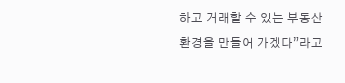하고 거래할 수 있는 부동산 환경을 만들어 가겠다”라고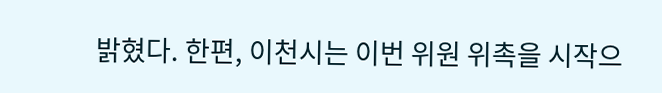밝혔다. 한편, 이천시는 이번 위원 위촉을 시작으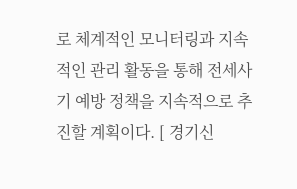로 체계적인 모니터링과 지속적인 관리 활동을 통해 전세사기 예방 정책을 지속적으로 추진할 계획이다. [ 경기신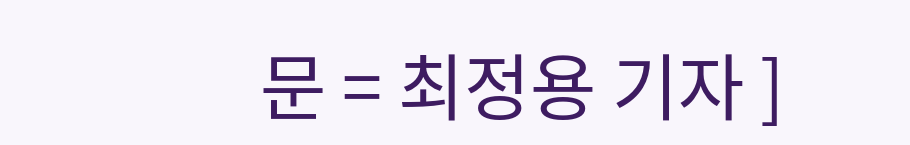문 = 최정용 기자 ]